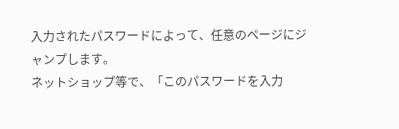入力されたパスワードによって、任意のページにジャンプします。
ネットショップ等で、「このパスワードを入力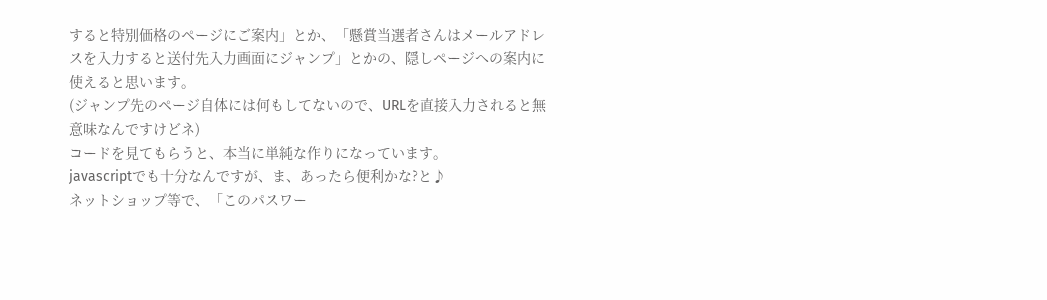すると特別価格のページにご案内」とか、「懸賞当選者さんはメールアドレスを入力すると送付先入力画面にジャンプ」とかの、隠しページへの案内に使えると思います。
(ジャンプ先のページ自体には何もしてないので、URLを直接入力されると無意味なんですけどネ)
コードを見てもらうと、本当に単純な作りになっています。
javascriptでも十分なんですが、ま、あったら便利かな?と♪
ネットショップ等で、「このパスワー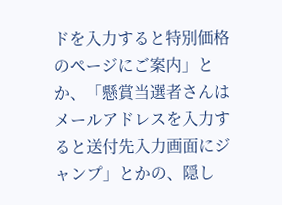ドを入力すると特別価格のページにご案内」とか、「懸賞当選者さんはメールアドレスを入力すると送付先入力画面にジャンプ」とかの、隠し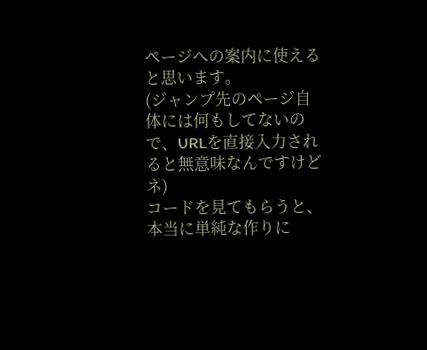ページへの案内に使えると思います。
(ジャンプ先のページ自体には何もしてないので、URLを直接入力されると無意味なんですけどネ)
コードを見てもらうと、本当に単純な作りに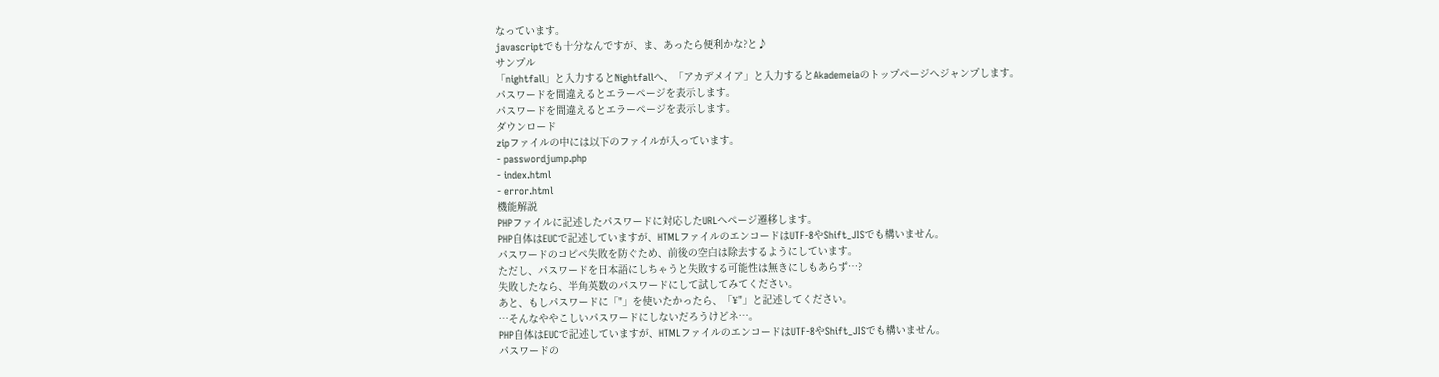なっています。
javascriptでも十分なんですが、ま、あったら便利かな?と♪
サンプル
「nightfall」と入力するとNightfallへ、「アカデメイア」と入力するとAkademeiaのトップページへジャンプします。
パスワードを間違えるとエラーページを表示します。
パスワードを間違えるとエラーページを表示します。
ダウンロード
zipファイルの中には以下のファイルが入っています。
- passwordjump.php
- index.html
- error.html
機能解説
PHPファイルに記述したパスワードに対応したURLへページ遷移します。
PHP自体はEUCで記述していますが、HTMLファイルのエンコードはUTF-8やShift_JISでも構いません。
パスワードのコピペ失敗を防ぐため、前後の空白は除去するようにしています。
ただし、パスワードを日本語にしちゃうと失敗する可能性は無きにしもあらず…?
失敗したなら、半角英数のパスワードにして試してみてください。
あと、もしパスワードに「"」を使いたかったら、「¥"」と記述してください。
…そんなややこしいパスワードにしないだろうけどネ…。
PHP自体はEUCで記述していますが、HTMLファイルのエンコードはUTF-8やShift_JISでも構いません。
パスワードの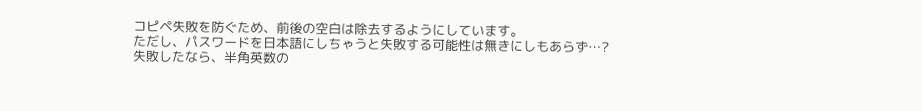コピペ失敗を防ぐため、前後の空白は除去するようにしています。
ただし、パスワードを日本語にしちゃうと失敗する可能性は無きにしもあらず…?
失敗したなら、半角英数の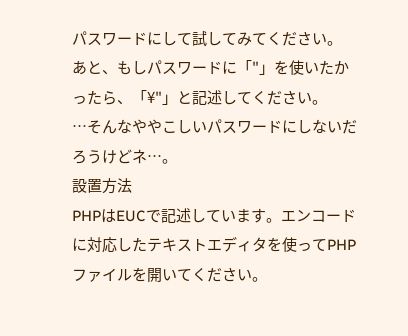パスワードにして試してみてください。
あと、もしパスワードに「"」を使いたかったら、「¥"」と記述してください。
…そんなややこしいパスワードにしないだろうけどネ…。
設置方法
PHPはEUCで記述しています。エンコードに対応したテキストエディタを使ってPHPファイルを開いてください。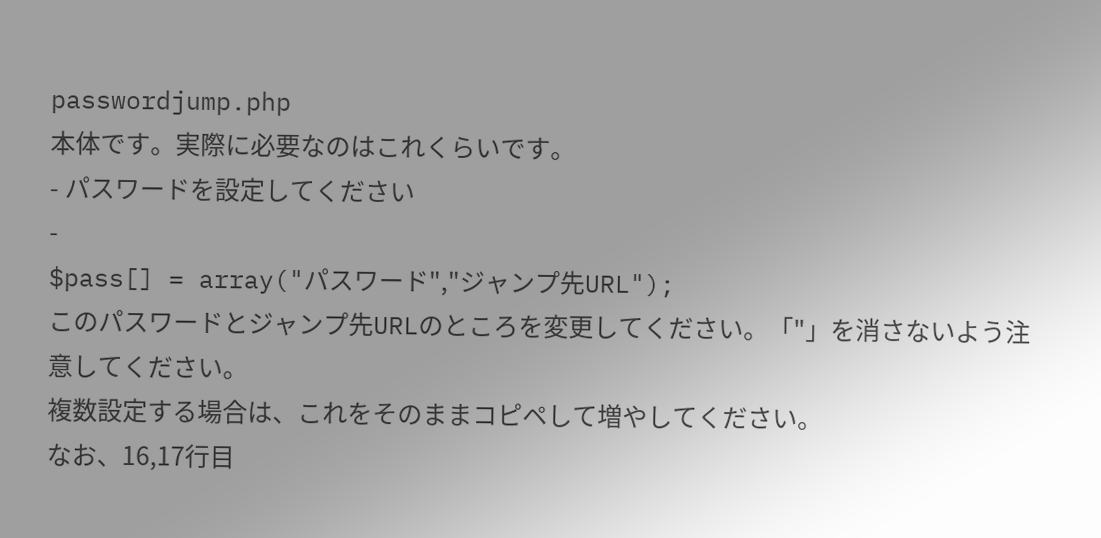passwordjump.php
本体です。実際に必要なのはこれくらいです。
- パスワードを設定してください
-
$pass[] = array("パスワード","ジャンプ先URL");
このパスワードとジャンプ先URLのところを変更してください。「"」を消さないよう注意してください。
複数設定する場合は、これをそのままコピペして増やしてください。
なお、16,17行目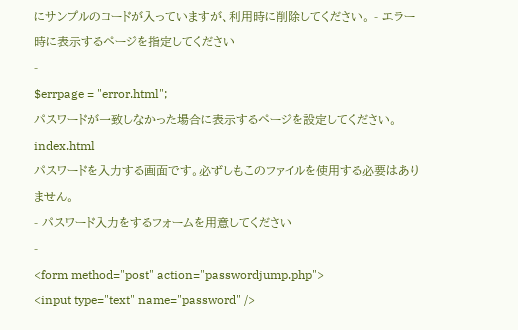にサンプルのコードが入っていますが、利用時に削除してください。 - エラー時に表示するページを指定してください
-
$errpage = "error.html";
パスワードが一致しなかった場合に表示するページを設定してください。
index.html
パスワードを入力する画面です。必ずしもこのファイルを使用する必要はありません。
- パスワード入力をするフォームを用意してください
-
<form method="post" action="passwordjump.php">
<input type="text" name="password" />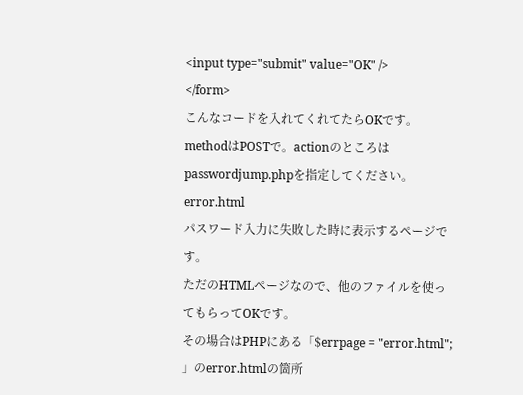<input type="submit" value="OK" />
</form>
こんなコードを入れてくれてたらOKです。
methodはPOSTで。actionのところはpasswordjump.phpを指定してください。
error.html
パスワード入力に失敗した時に表示するページです。
ただのHTMLページなので、他のファイルを使ってもらってOKです。
その場合はPHPにある「$errpage = "error.html";
」のerror.htmlの箇所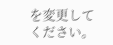を変更してください。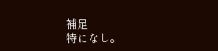補足
特になし。